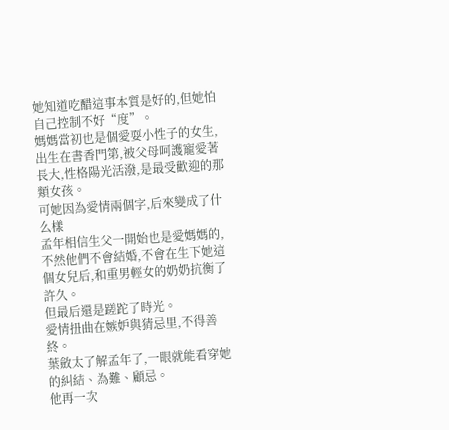她知道吃醋這事本質是好的,但她怕自己控制不好“度”。
媽媽當初也是個愛耍小性子的女生,出生在書香門第,被父母呵護寵愛著長大,性格陽光活潑,是最受歡迎的那類女孩。
可她因為愛情兩個字,后來變成了什么樣
孟年相信生父一開始也是愛媽媽的,不然他們不會結婚,不會在生下她這個女兒后,和重男輕女的奶奶抗衡了許久。
但最后還是蹉跎了時光。
愛情扭曲在嫉妒與猜忌里,不得善終。
葉斂太了解孟年了,一眼就能看穿她的糾結、為難、顧忌。
他再一次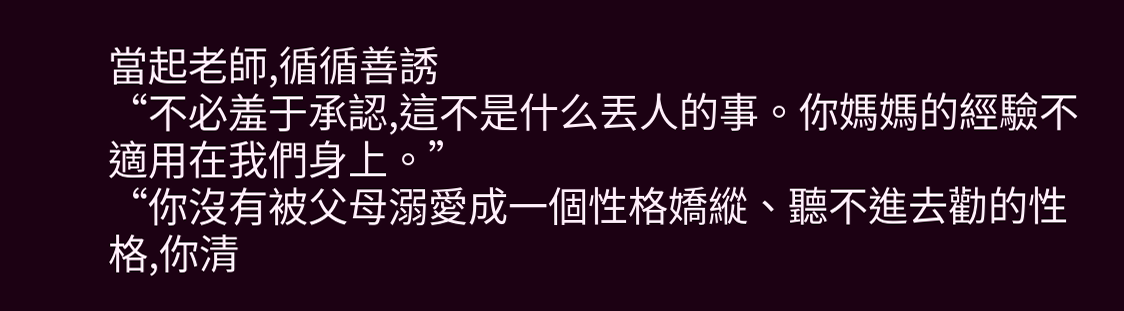當起老師,循循善誘
“不必羞于承認,這不是什么丟人的事。你媽媽的經驗不適用在我們身上。”
“你沒有被父母溺愛成一個性格嬌縱、聽不進去勸的性格,你清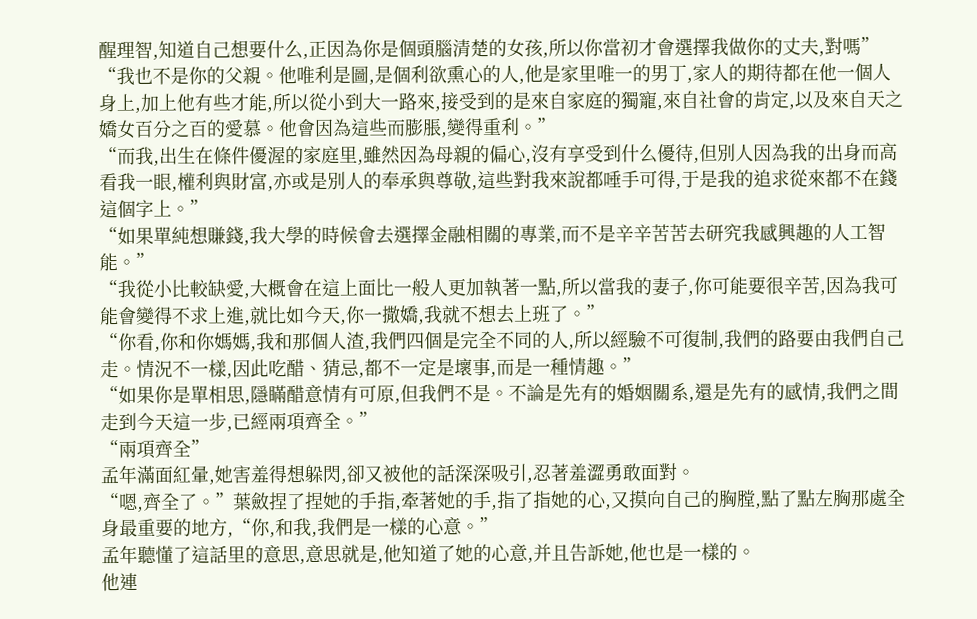醒理智,知道自己想要什么,正因為你是個頭腦清楚的女孩,所以你當初才會選擇我做你的丈夫,對嗎”
“我也不是你的父親。他唯利是圖,是個利欲熏心的人,他是家里唯一的男丁,家人的期待都在他一個人身上,加上他有些才能,所以從小到大一路來,接受到的是來自家庭的獨寵,來自社會的肯定,以及來自天之嬌女百分之百的愛慕。他會因為這些而膨脹,變得重利。”
“而我,出生在條件優渥的家庭里,雖然因為母親的偏心,沒有享受到什么優待,但別人因為我的出身而高看我一眼,權利與財富,亦或是別人的奉承與尊敬,這些對我來說都唾手可得,于是我的追求從來都不在錢這個字上。”
“如果單純想賺錢,我大學的時候會去選擇金融相關的專業,而不是辛辛苦苦去研究我感興趣的人工智能。”
“我從小比較缺愛,大概會在這上面比一般人更加執著一點,所以當我的妻子,你可能要很辛苦,因為我可能會變得不求上進,就比如今天,你一撒嬌,我就不想去上班了。”
“你看,你和你媽媽,我和那個人渣,我們四個是完全不同的人,所以經驗不可復制,我們的路要由我們自己走。情況不一樣,因此吃醋、猜忌,都不一定是壞事,而是一種情趣。”
“如果你是單相思,隱瞞醋意情有可原,但我們不是。不論是先有的婚姻關系,還是先有的感情,我們之間走到今天這一步,已經兩項齊全。”
“兩項齊全”
孟年滿面紅暈,她害羞得想躲閃,卻又被他的話深深吸引,忍著羞澀勇敢面對。
“嗯,齊全了。”葉斂捏了捏她的手指,牽著她的手,指了指她的心,又摸向自己的胸膛,點了點左胸那處全身最重要的地方,“你,和我,我們是一樣的心意。”
孟年聽懂了這話里的意思,意思就是,他知道了她的心意,并且告訴她,他也是一樣的。
他連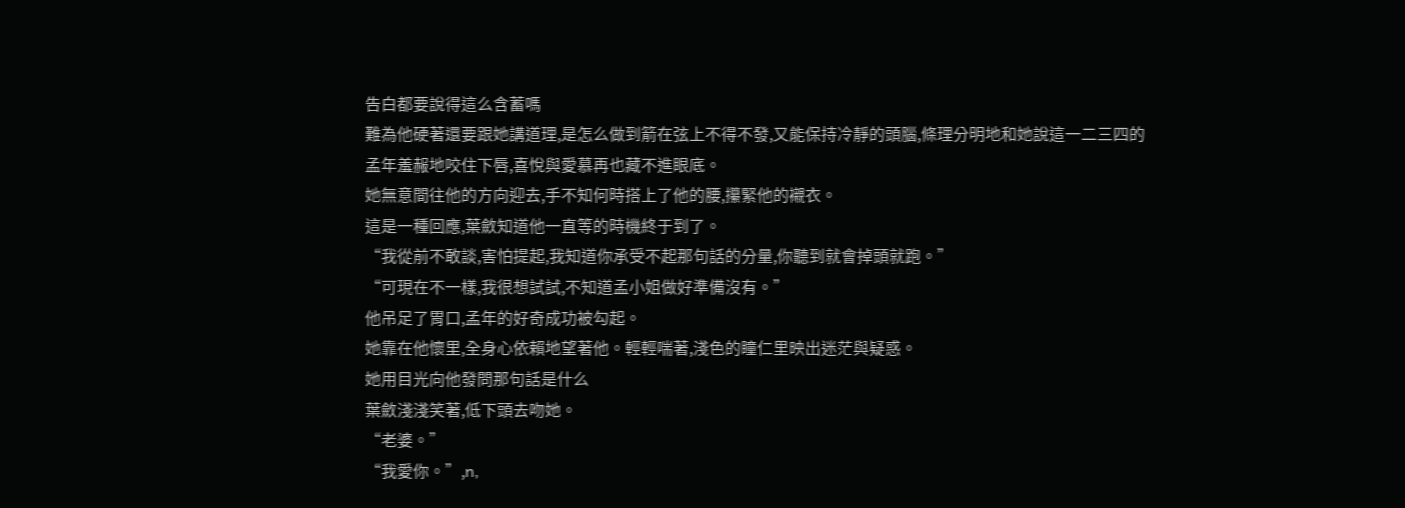告白都要說得這么含蓄嗎
難為他硬著還要跟她講道理,是怎么做到箭在弦上不得不發,又能保持冷靜的頭腦,條理分明地和她說這一二三四的
孟年羞赧地咬住下唇,喜悅與愛慕再也藏不進眼底。
她無意間往他的方向迎去,手不知何時搭上了他的腰,攥緊他的襯衣。
這是一種回應,葉斂知道他一直等的時機終于到了。
“我從前不敢談,害怕提起,我知道你承受不起那句話的分量,你聽到就會掉頭就跑。”
“可現在不一樣,我很想試試,不知道孟小姐做好準備沒有。”
他吊足了胃口,孟年的好奇成功被勾起。
她靠在他懷里,全身心依賴地望著他。輕輕喘著,淺色的瞳仁里映出迷茫與疑惑。
她用目光向他發問那句話是什么
葉斂淺淺笑著,低下頭去吻她。
“老婆。”
“我愛你。”,n,